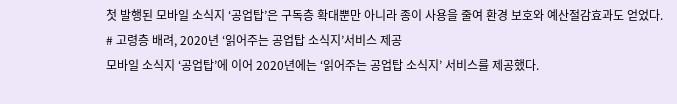첫 발행된 모바일 소식지 ‘공업탑’은 구독층 확대뿐만 아니라 종이 사용을 줄여 환경 보호와 예산절감효과도 얻었다.
# 고령층 배려, 2020년 ‘읽어주는 공업탑 소식지’서비스 제공
모바일 소식지 ‘공업탑’에 이어 2020년에는 ‘읽어주는 공업탑 소식지’ 서비스를 제공했다.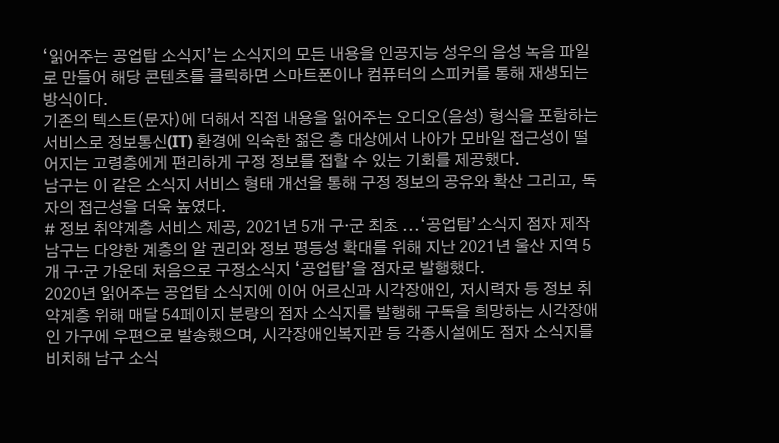‘읽어주는 공업탑 소식지’는 소식지의 모든 내용을 인공지능 성우의 음성 녹음 파일로 만들어 해당 콘텐츠를 클릭하면 스마트폰이나 컴퓨터의 스피커를 통해 재생되는 방식이다.
기존의 텍스트(문자)에 더해서 직접 내용을 읽어주는 오디오(음성) 형식을 포함하는 서비스로 정보통신(IT) 환경에 익숙한 젊은 층 대상에서 나아가 모바일 접근성이 떨어지는 고령층에게 편리하게 구정 정보를 접할 수 있는 기회를 제공했다.
남구는 이 같은 소식지 서비스 형태 개선을 통해 구정 정보의 공유와 확산 그리고, 독자의 접근성을 더욱 높였다.
# 정보 취약계층 서비스 제공, 2021년 5개 구·군 최초 ...‘공업탑’소식지 점자 제작
남구는 다양한 계층의 알 권리와 정보 평등성 확대를 위해 지난 2021년 울산 지역 5개 구·군 가운데 처음으로 구정소식지 ‘공업탑’을 점자로 발행했다.
2020년 읽어주는 공업탑 소식지에 이어 어르신과 시각장애인, 저시력자 등 정보 취약계층 위해 매달 54페이지 분량의 점자 소식지를 발행해 구독을 희망하는 시각장애인 가구에 우편으로 발송했으며, 시각장애인복지관 등 각종시설에도 점자 소식지를 비치해 남구 소식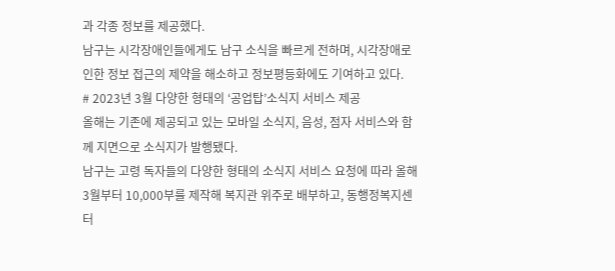과 각종 정보를 제공했다.
남구는 시각장애인들에게도 남구 소식을 빠르게 전하며, 시각장애로 인한 정보 접근의 제약을 해소하고 정보평등화에도 기여하고 있다.
# 2023년 3월 다양한 형태의 ‘공업탑’소식지 서비스 제공
올해는 기존에 제공되고 있는 모바일 소식지, 음성, 점자 서비스와 함께 지면으로 소식지가 발행됐다.
남구는 고령 독자들의 다양한 형태의 소식지 서비스 요청에 따라 올해 3월부터 10,000부를 제작해 복지관 위주로 배부하고, 동행정복지센터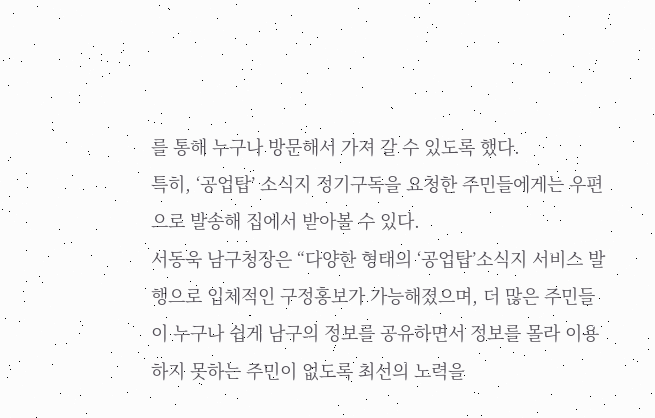를 통해 누구나 방문해서 가져 갈 수 있도록 했다.
특히, ‘공업탑’ 소식지 정기구독을 요청한 주민들에게는 우편으로 발송해 집에서 받아볼 수 있다.
서동욱 남구청장은 “다양한 형태의 ‘공업탑’소식지 서비스 발행으로 입체적인 구정홍보가 가능해졌으며, 더 많은 주민들이 누구나 쉽게 남구의 정보를 공유하면서 정보를 몰라 이용하지 못하는 주민이 없도록 최선의 노력을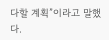다할 계획”이라고 말했다.